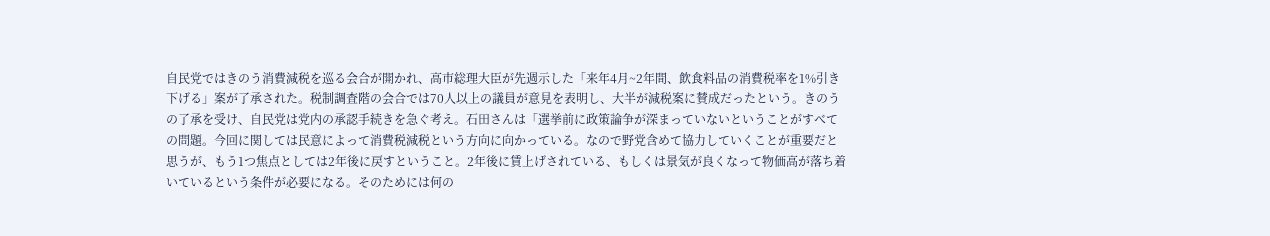自民党ではきのう消費減税を巡る会合が開かれ、高市総理大臣が先週示した「来年4月~2年間、飲食料品の消費税率を1%引き下げる」案が了承された。税制調査階の会合では70人以上の議員が意見を表明し、大半が減税案に賛成だったという。きのうの了承を受け、自民党は党内の承認手続きを急ぐ考え。石田さんは「選挙前に政策論争が深まっていないということがすべての問題。今回に関しては民意によって消費税減税という方向に向かっている。なので野党含めて協力していくことが重要だと思うが、もう1つ焦点としては2年後に戻すということ。2年後に賃上げされている、もしくは景気が良くなって物価高が落ち着いているという条件が必要になる。そのためには何の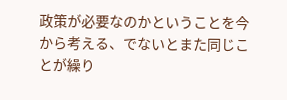政策が必要なのかということを今から考える、でないとまた同じことが繰り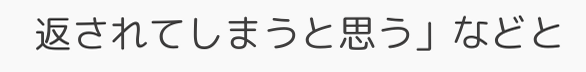返されてしまうと思う」などと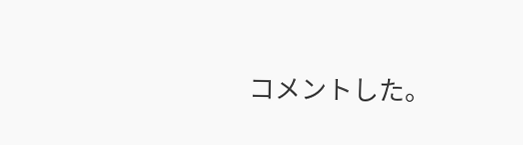コメントした。